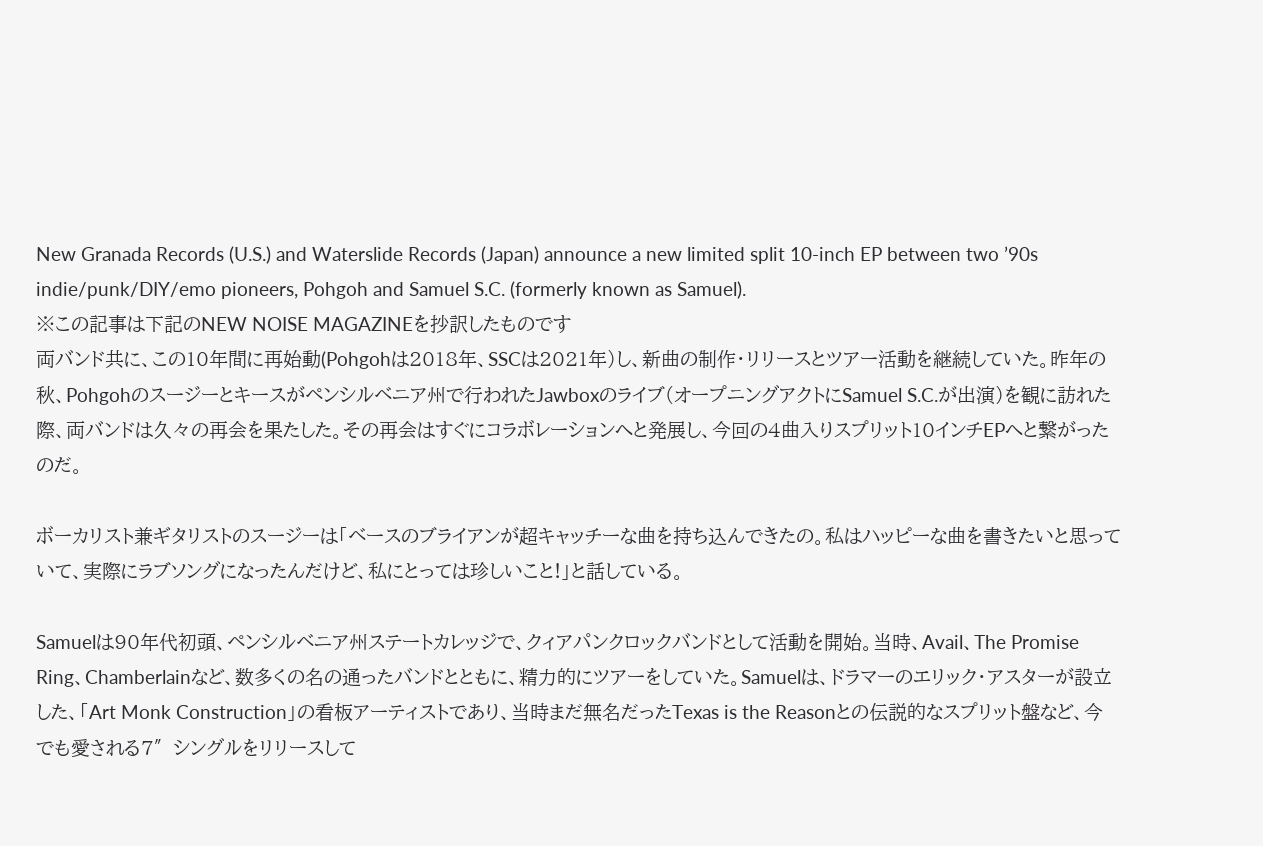New Granada Records (U.S.) and Waterslide Records (Japan) announce a new limited split 10-inch EP between two ’90s indie/punk/DIY/emo pioneers, Pohgoh and Samuel S.C. (formerly known as Samuel).
※この記事は下記のNEW NOISE MAGAZINEを抄訳したものです
両バンド共に、この10年間に再始動(Pohgohは2018年、SSCは2021年)し、新曲の制作・リリースとツアー活動を継続していた。昨年の秋、Pohgohのスージーとキースがペンシルベニア州で行われたJawboxのライブ(オープニングアクトにSamuel S.C.が出演)を観に訪れた際、両バンドは久々の再会を果たした。その再会はすぐにコラボレーションへと発展し、今回の4曲入りスプリット10インチEPへと繋がったのだ。

ボーカリスト兼ギタリストのスージーは「ベースのブライアンが超キャッチーな曲を持ち込んできたの。私はハッピーな曲を書きたいと思っていて、実際にラブソングになったんだけど、私にとっては珍しいこと!」と話している。

Samuelは90年代初頭、ペンシルベニア州ステートカレッジで、クィアパンクロックバンドとして活動を開始。当時、Avail、The Promise Ring、Chamberlainなど、数多くの名の通ったバンドとともに、精力的にツアーをしていた。Samuelは、ドラマーのエリック・アスターが設立した、「Art Monk Construction」の看板アーティストであり、当時まだ無名だったTexas is the Reasonとの伝説的なスプリット盤など、今でも愛される7″シングルをリリースして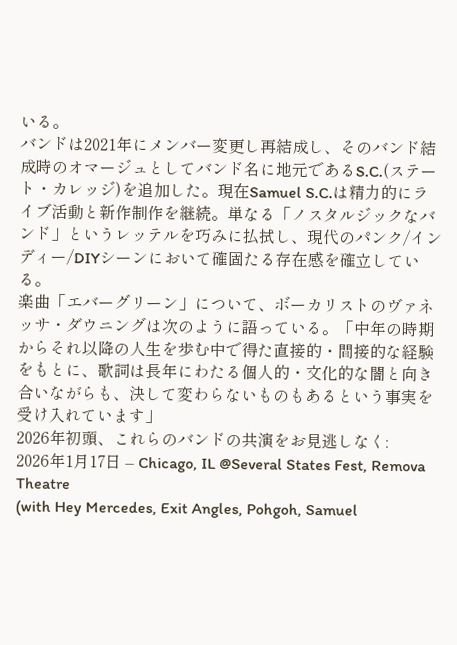いる。
バンドは2021年にメンバー変更し再結成し、そのバンド結成時のオマージュとしてバンド名に地元であるS.C.(ステート・カレッジ)を追加した。現在Samuel S.C.は精力的にライブ活動と新作制作を継続。単なる「ノスタルジックなバンド」というレッテルを巧みに払拭し、現代のパンク/インディー/DIYシーンにおいて確固たる存在感を確立している。
楽曲「エバーグリーン」について、ボーカリストのヴァネッサ・ダウニングは次のように語っている。「中年の時期からそれ以降の人生を歩む中で得た直接的・間接的な経験をもとに、歌詞は長年にわたる個人的・文化的な闇と向き合いながらも、決して変わらないものもあるという事実を受け入れています」
2026年初頭、これらのバンドの共演をお見逃しなく:
2026年1月17日 – Chicago, IL @Several States Fest, Remova Theatre
(with Hey Mercedes, Exit Angles, Pohgoh, Samuel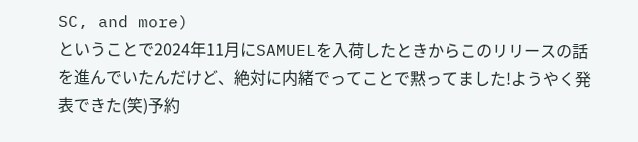SC, and more)
ということで2024年11月にSAMUELを入荷したときからこのリリースの話を進んでいたんだけど、絶対に内緒でってことで黙ってました!ようやく発表できた(笑)予約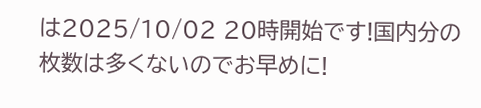は2025/10/02 20時開始です!国内分の枚数は多くないのでお早めに!